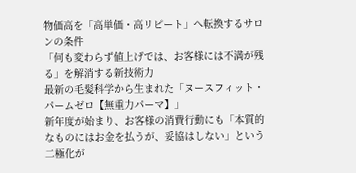物価高を「高単価・高リピート」へ転換するサロンの条件
「何も変わらず値上げでは、お客様には不満が残る」を解消する新技術力
最新の毛髪科学から生まれた「ヌースフィット・パームゼロ【無重力パーマ】」
新年度が始まり、お客様の消費行動にも「本質的なものにはお金を払うが、妥協はしない」という二極化が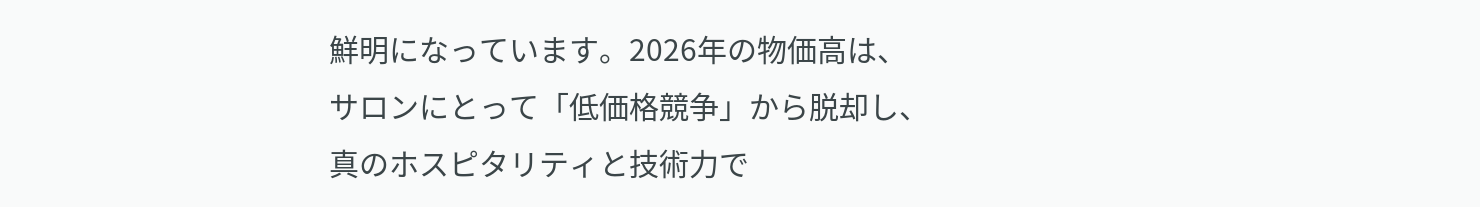鮮明になっています。2026年の物価高は、サロンにとって「低価格競争」から脱却し、真のホスピタリティと技術力で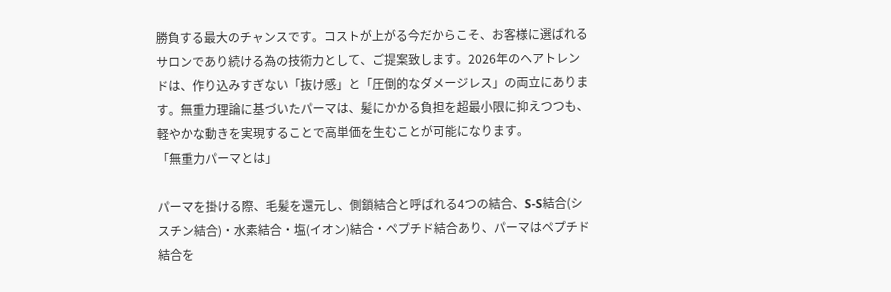勝負する最大のチャンスです。コストが上がる今だからこそ、お客様に選ばれるサロンであり続ける為の技術力として、ご提案致します。2026年のヘアトレンドは、作り込みすぎない「抜け感」と「圧倒的なダメージレス」の両立にあります。無重力理論に基づいたパーマは、髪にかかる負担を超最小限に抑えつつも、軽やかな動きを実現することで高単価を生むことが可能になります。
「無重力パーマとは」

パーマを掛ける際、毛髪を還元し、側鎖結合と呼ばれる4つの結合、S-S結合(シスチン結合)・水素結合・塩(イオン)結合・ペプチド結合あり、パーマはペプチド結合を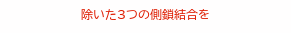除いた3つの側鎖結合を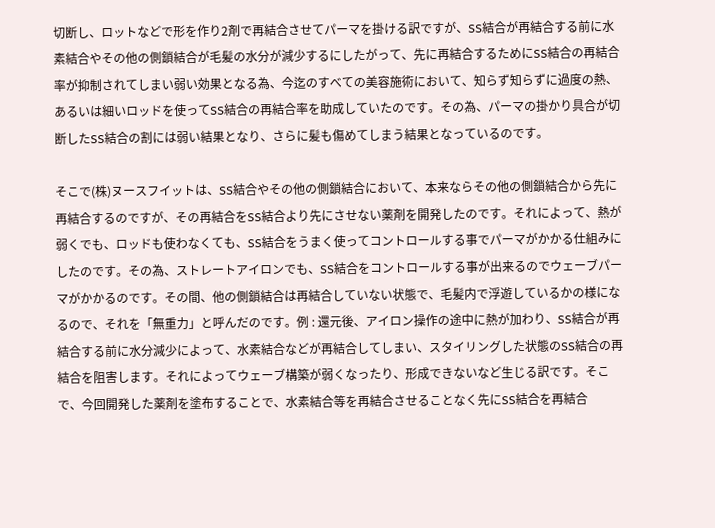切断し、ロットなどで形を作り2剤で再結合させてパーマを掛ける訳ですが、SS結合が再結合する前に水素結合やその他の側鎖結合が毛髪の水分が減少するにしたがって、先に再結合するためにSS結合の再結合率が抑制されてしまい弱い効果となる為、今迄のすべての美容施術において、知らず知らずに過度の熱、あるいは細いロッドを使ってSS結合の再結合率を助成していたのです。その為、パーマの掛かり具合が切断したSS結合の割には弱い結果となり、さらに髪も傷めてしまう結果となっているのです。

そこで(株)ヌースフイットは、SS結合やその他の側鎖結合において、本来ならその他の側鎖結合から先に再結合するのですが、その再結合をSS結合より先にさせない薬剤を開発したのです。それによって、熱が弱くでも、ロッドも使わなくても、SS結合をうまく使ってコントロールする事でパーマがかかる仕組みにしたのです。その為、ストレートアイロンでも、SS結合をコントロールする事が出来るのでウェーブパーマがかかるのです。その間、他の側鎖結合は再結合していない状態で、毛髪内で浮遊しているかの様になるので、それを「無重力」と呼んだのです。例 : 還元後、アイロン操作の途中に熱が加わり、SS結合が再結合する前に水分減少によって、水素結合などが再結合してしまい、スタイリングした状態のSS結合の再結合を阻害します。それによってウェーブ構築が弱くなったり、形成できないなど生じる訳です。そこで、今回開発した薬剤を塗布することで、水素結合等を再結合させることなく先にSS結合を再結合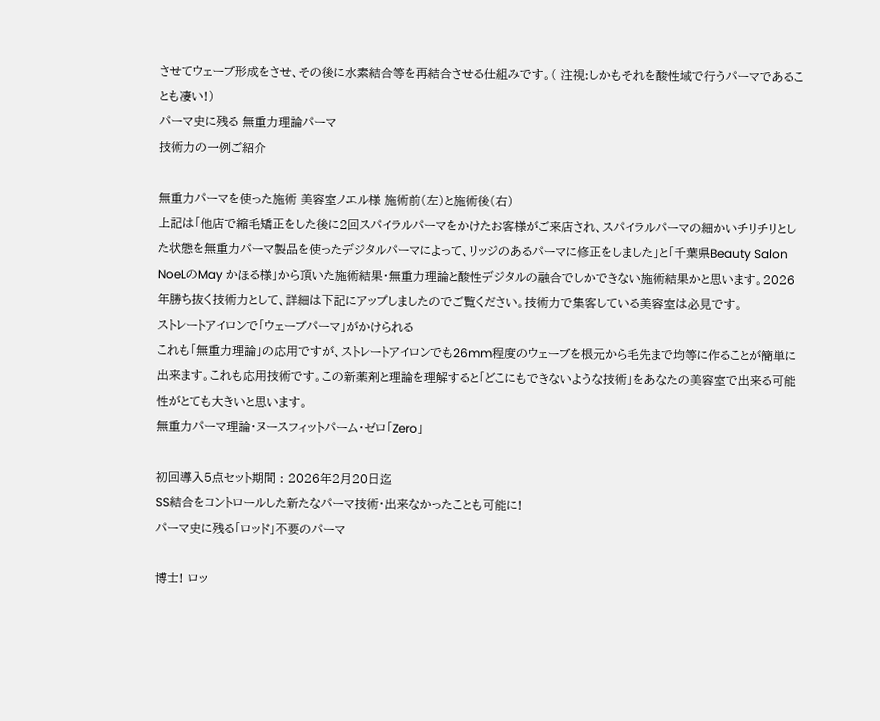させてウェーブ形成をさせ、その後に水素結合等を再結合させる仕組みです。( 注視:しかもそれを酸性域で行うパーマであることも凄い!)
パーマ史に残る 無重力理論パーマ
技術力の一例ご紹介

無重力パーマを使った施術 美容室ノエル様 施術前(左)と施術後(右)
上記は「他店で縮毛矯正をした後に2回スパイラルパーマをかけたお客様がご来店され、スパイラルパーマの細かいチリチリとした状態を無重力パーマ製品を使ったデジタルパーマによって、リッジのあるパーマに修正をしました」と「千葉県Beauty Salon NoeLのMay かほる様」から頂いた施術結果・無重力理論と酸性デジタルの融合でしかできない施術結果かと思います。2026年勝ち抜く技術力として、詳細は下記にアップしましたのでご覧ください。技術力で集客している美容室は必見です。
ストレートアイロンで「ウェーブパーマ」がかけられる
これも「無重力理論」の応用ですが、ストレートアイロンでも26mm程度のウェーブを根元から毛先まで均等に作ることが簡単に出来ます。これも応用技術です。この新薬剤と理論を理解すると「どこにもできないような技術」をあなたの美容室で出来る可能性がとても大きいと思います。
無重力パーマ理論・ヌースフィットパーム・ゼロ「Zero」

初回導入5点セット期間 : 2026年2月20日迄
SS結合をコントロールした新たなパーマ技術・出来なかったことも可能に!
パーマ史に残る「ロッド」不要のパーマ

博士! ロッ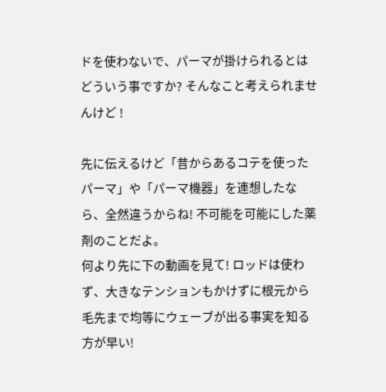ドを使わないで、パーマが掛けられるとはどういう事ですか? そんなこと考えられませんけど !

先に伝えるけど「昔からあるコテを使ったパーマ」や「パーマ機器」を連想したなら、全然違うからね! 不可能を可能にした薬剤のことだよ。
何より先に下の動画を見て! ロッドは使わず、大きなテンションもかけずに根元から毛先まで均等にウェーブが出る事実を知る方が早い!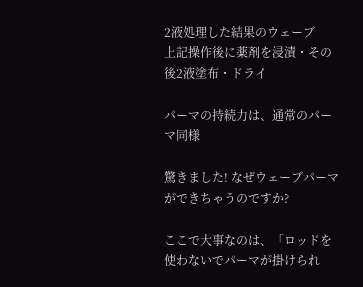2液処理した結果のウェーブ
上記操作後に薬剤を浸漬・その後2液塗布・ドライ

パーマの持続力は、通常のパーマ同様

驚きました! なぜウェーブパーマができちゃうのですか?

ここで大事なのは、「ロッドを使わないでパーマが掛けられ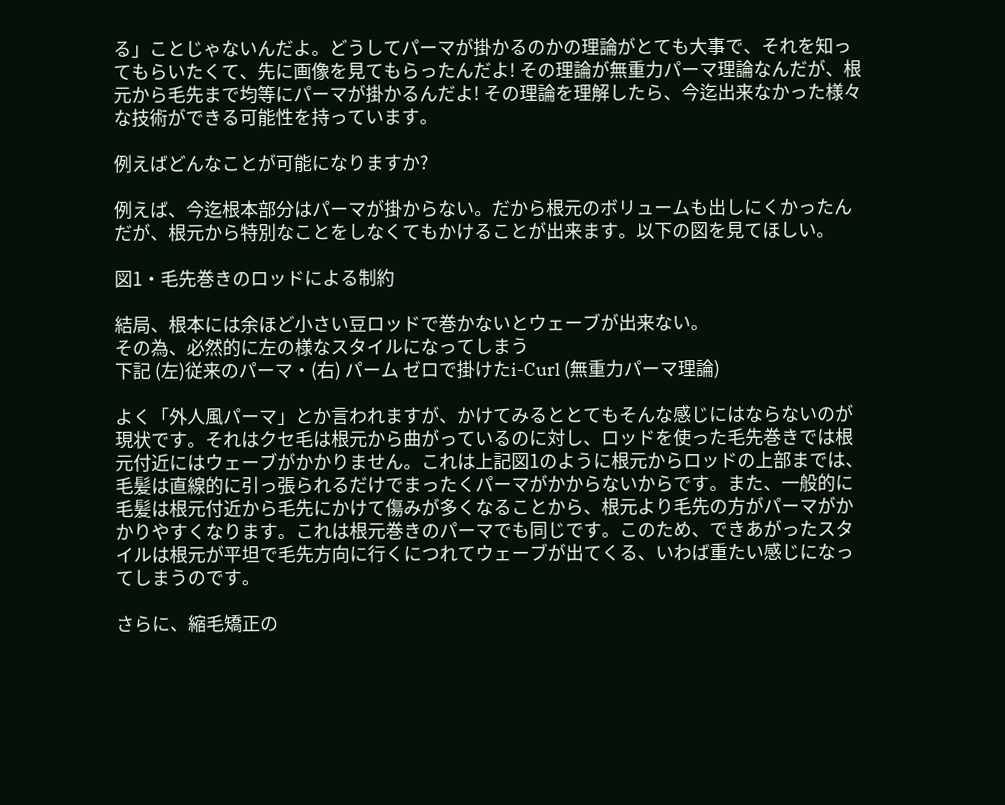る」ことじゃないんだよ。どうしてパーマが掛かるのかの理論がとても大事で、それを知ってもらいたくて、先に画像を見てもらったんだよ! その理論が無重力パーマ理論なんだが、根元から毛先まで均等にパーマが掛かるんだよ! その理論を理解したら、今迄出来なかった様々な技術ができる可能性を持っています。

例えばどんなことが可能になりますか?

例えば、今迄根本部分はパーマが掛からない。だから根元のボリュームも出しにくかったんだが、根元から特別なことをしなくてもかけることが出来ます。以下の図を見てほしい。

図1・毛先巻きのロッドによる制約

結局、根本には余ほど小さい豆ロッドで巻かないとウェーブが出来ない。
その為、必然的に左の様なスタイルになってしまう
下記 (左)従来のパーマ・(右) パーム ゼロで掛けたi-Curl (無重力パーマ理論)

よく「外人風パーマ」とか言われますが、かけてみるととてもそんな感じにはならないのが現状です。それはクセ毛は根元から曲がっているのに対し、ロッドを使った毛先巻きでは根元付近にはウェーブがかかりません。これは上記図1のように根元からロッドの上部までは、毛髪は直線的に引っ張られるだけでまったくパーマがかからないからです。また、一般的に毛髪は根元付近から毛先にかけて傷みが多くなることから、根元より毛先の方がパーマがかかりやすくなります。これは根元巻きのパーマでも同じです。このため、できあがったスタイルは根元が平坦で毛先方向に行くにつれてウェーブが出てくる、いわば重たい感じになってしまうのです。

さらに、縮毛矯正の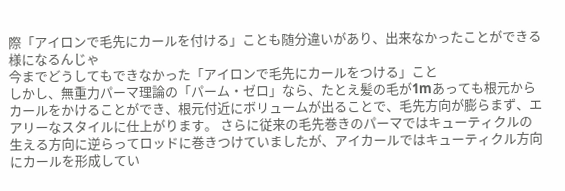際「アイロンで毛先にカールを付ける」ことも随分違いがあり、出来なかったことができる様になるんじゃ
今までどうしてもできなかった「アイロンで毛先にカールをつける」こと
しかし、無重力パーマ理論の「パーム・ゼロ」なら、たとえ髪の毛が1mあっても根元からカールをかけることができ、根元付近にボリュームが出ることで、毛先方向が膨らまず、エアリーなスタイルに仕上がります。 さらに従来の毛先巻きのパーマではキューティクルの生える方向に逆らってロッドに巻きつけていましたが、アイカールではキューティクル方向にカールを形成してい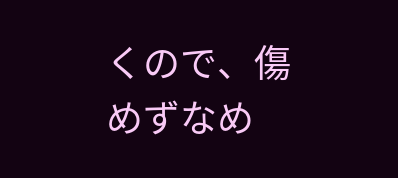くので、傷めずなめ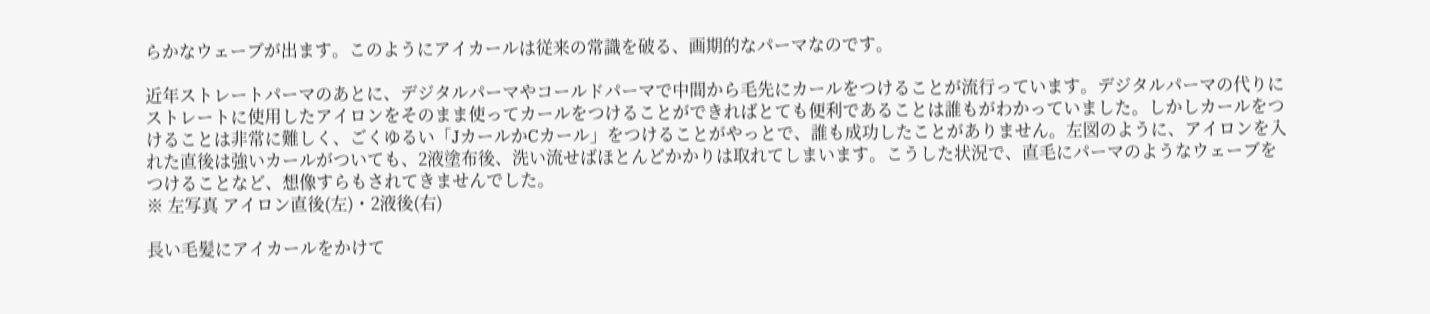らかなウェーブが出ます。このようにアイカールは従来の常識を破る、画期的なパーマなのです。

近年ストレートパーマのあとに、デジタルパーマやコールドパーマで中間から毛先にカールをつけることが流行っています。デジタルパーマの代りにストレートに使用したアイロンをそのまま使ってカールをつけることができればとても便利であることは誰もがわかっていました。しかしカールをつけることは非常に難しく、ごくゆるい「JカールかCカール」をつけることがやっとで、誰も成功したことがありません。左図のように、アイロンを入れた直後は強いカールがついても、2液塗布後、洗い流せばほとんどかかりは取れてしまいます。こうした状況で、直毛にパーマのようなウェーブをつけることなど、想像すらもされてきませんでした。
※ 左写真 アイロン直後(左)・2液後(右)

長い毛髪にアイカールをかけて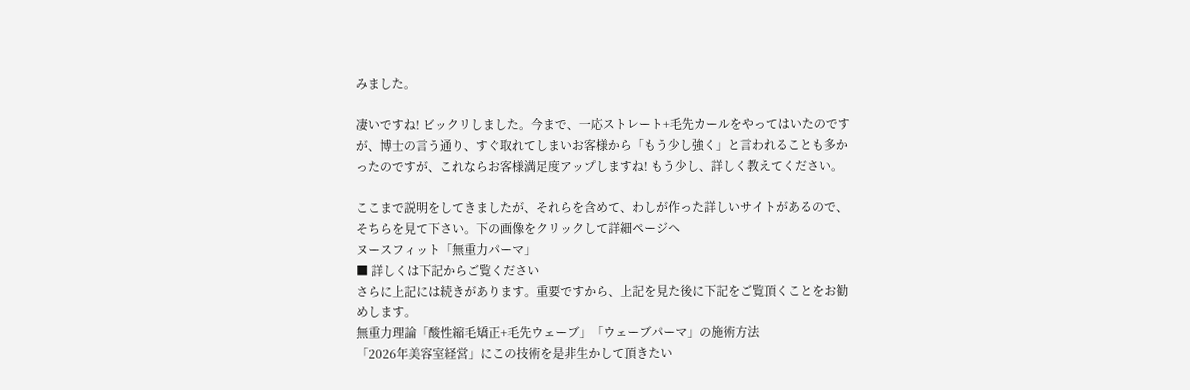みました。

凄いですね! ビックリしました。今まで、一応ストレート+毛先カールをやってはいたのですが、博士の言う通り、すぐ取れてしまいお客様から「もう少し強く」と言われることも多かったのですが、これならお客様満足度アップしますね! もう少し、詳しく教えてください。

ここまで説明をしてきましたが、それらを含めて、わしが作った詳しいサイトがあるので、そちらを見て下さい。下の画像をクリックして詳細ページへ
ヌースフィット「無重力パーマ」
■ 詳しくは下記からご覧ください
さらに上記には続きがあります。重要ですから、上記を見た後に下記をご覧頂くことをお勧めします。
無重力理論「酸性縮毛矯正+毛先ウェーブ」「ウェーブパーマ」の施術方法
「2026年美容室経営」にこの技術を是非生かして頂きたい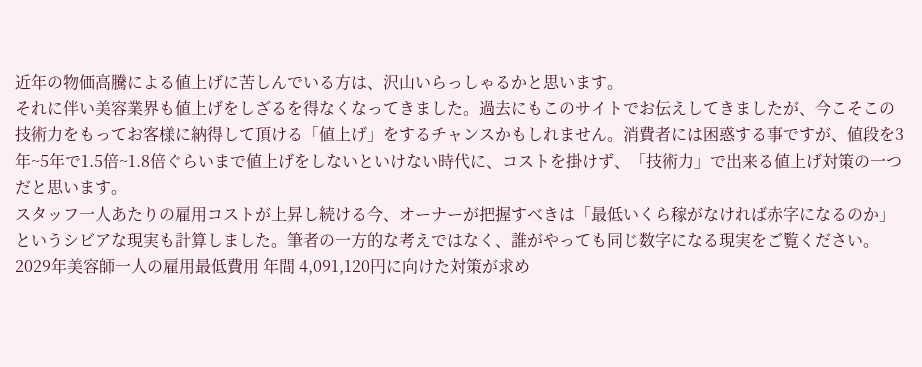近年の物価高騰による値上げに苦しんでいる方は、沢山いらっしゃるかと思います。
それに伴い美容業界も値上げをしざるを得なくなってきました。過去にもこのサイトでお伝えしてきましたが、今こそこの技術力をもってお客様に納得して頂ける「値上げ」をするチャンスかもしれません。消費者には困惑する事ですが、値段を3年~5年で1.5倍~1.8倍ぐらいまで値上げをしないといけない時代に、コストを掛けず、「技術力」で出来る値上げ対策の一つだと思います。
スタッフ一人あたりの雇用コストが上昇し続ける今、オーナーが把握すべきは「最低いくら稼がなければ赤字になるのか」というシビアな現実も計算しました。筆者の一方的な考えではなく、誰がやっても同じ数字になる現実をご覧ください。
2029年美容師一人の雇用最低費用 年間 4,091,120円に向けた対策が求め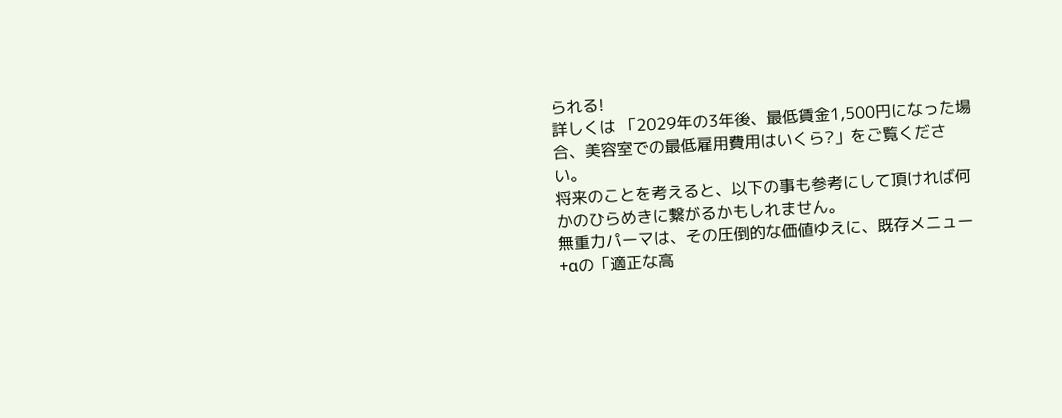られる!
詳しくは 「2029年の3年後、最低賃金1,500円になった場合、美容室での最低雇用費用はいくら?」をご覧ください。
将来のことを考えると、以下の事も参考にして頂ければ何かのひらめきに繋がるかもしれません。
無重力パーマは、その圧倒的な価値ゆえに、既存メニュー+αの「適正な高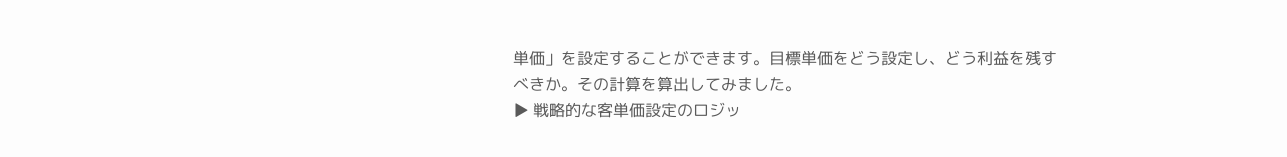単価」を設定することができます。目標単価をどう設定し、どう利益を残すべきか。その計算を算出してみました。
▶ 戦略的な客単価設定のロジッ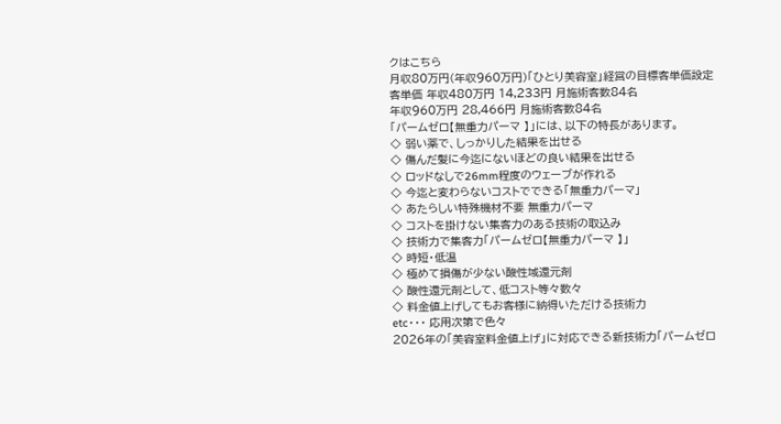クはこちら
月収80万円(年収960万円)「ひとり美容室」経営の目標客単価設定
客単価 年収480万円 14,233円 月施術客数84名
年収960万円 28,466円 月施術客数84名
「パームゼロ【無重力パーマ 】」には、以下の特長があります。
◇ 弱い薬で、しっかりした結果を出せる
◇ 傷んだ髪に今迄にないほどの良い結果を出せる
◇ ロッドなしで26mm程度のウェーブが作れる
◇ 今迄と変わらないコストでできる「無重力パーマ」
◇ あたらしい特殊機材不要 無重力パーマ
◇ コストを掛けない集客力のある技術の取込み
◇ 技術力で集客力「パームゼロ【無重力パーマ 】」
◇ 時短・低温
◇ 極めて損傷が少ない酸性域還元剤
◇ 酸性還元剤として、低コスト等々数々
◇ 料金値上げしてもお客様に納得いただける技術力
etc・・・ 応用次第で色々
2026年の「美容室料金値上げ」に対応できる新技術力「パームゼロ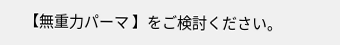【無重力パーマ 】をご検討ください。